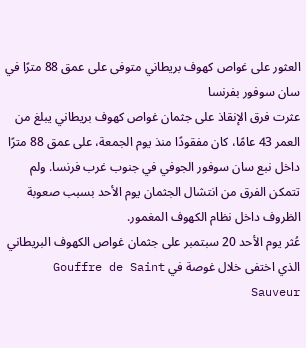العثور على غواص كهوف بريطاني متوفى على عمق 88 مترًا في سان سوفور بفرنسا
عثرت فرق الإنقاذ على جثمان غواص كهوف بريطاني يبلغ من العمر 43 عامًا، كان مفقودًا منذ يوم الجمعة، على عمق 88 مترًا داخل نبع سان سوفور الجوفي في جنوب غرب فرنسا. ولم تتمكن الفرق من انتشال الجثمان يوم الأحد بسبب صعوبة الظروف داخل نظام الكهوف المغمور.
عُثر يوم الأحد 20 سبتمبر على جثمان غواص الكهوف البريطاني الذي اختفى خلال غوصة في Gouffre de Saint Sauveur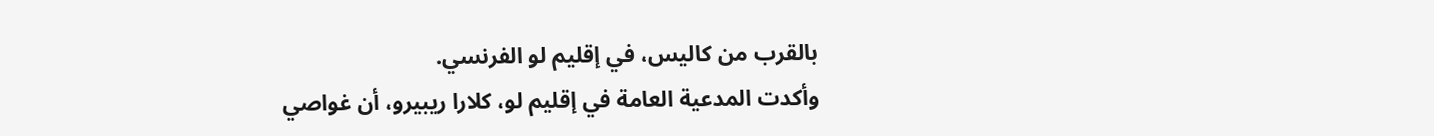بالقرب من كاليس، في إقليم لو الفرنسي.
وأكدت المدعية العامة في إقليم لو، كلارا ريبيرو، أن غواصي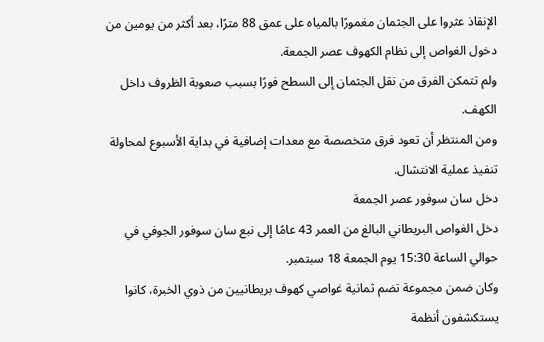الإنقاذ عثروا على الجثمان مغمورًا بالمياه على عمق 88 مترًا، بعد أكثر من يومين من دخول الغواص إلى نظام الكهوف عصر الجمعة.
ولم تتمكن الفرق من نقل الجثمان إلى السطح فورًا بسبب صعوبة الظروف داخل الكهف.
ومن المنتظر أن تعود فرق متخصصة مع معدات إضافية في بداية الأسبوع لمحاولة تنفيذ عملية الانتشال.
دخل سان سوفور عصر الجمعة
دخل الغواص البريطاني البالغ من العمر 43 عامًا إلى نبع سان سوفور الجوفي في حوالي الساعة 15:30 يوم الجمعة 18 سبتمبر.
وكان ضمن مجموعة تضم ثمانية غواصي كهوف بريطانيين من ذوي الخبرة، كانوا يستكشفون أنظمة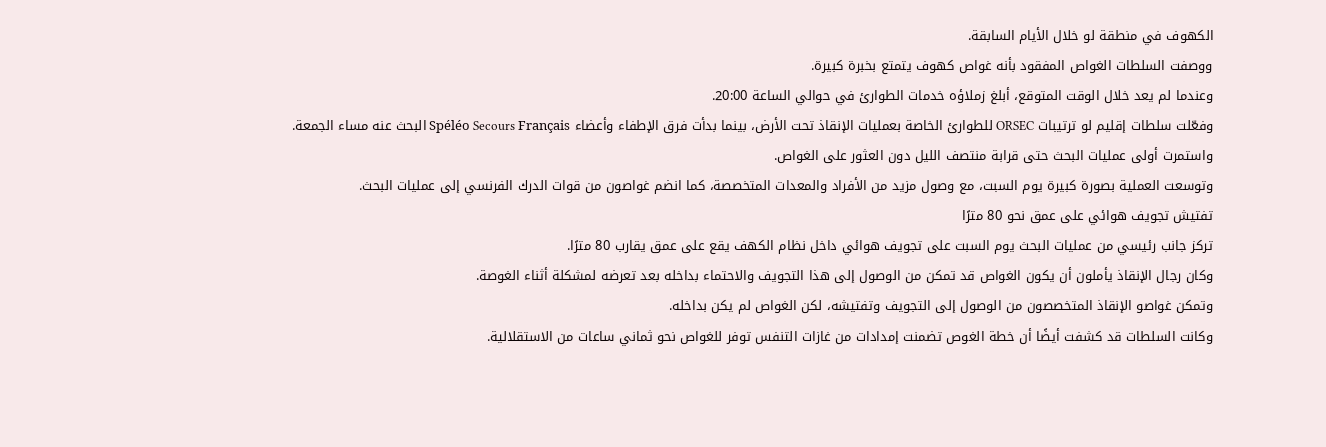الكهوف في منطقة لو خلال الأيام السابقة.
ووصفت السلطات الغواص المفقود بأنه غواص كهوف يتمتع بخبرة كبيرة.
وعندما لم يعد خلال الوقت المتوقع، أبلغ زملاؤه خدمات الطوارئ في حوالي الساعة 20:00.
وفعّلت سلطات إقليم لو ترتيبات ORSEC للطوارئ الخاصة بعمليات الإنقاذ تحت الأرض، بينما بدأت فرق الإطفاء وأعضاء Spéléo Secours Français البحث عنه مساء الجمعة.
واستمرت أولى عمليات البحث حتى قرابة منتصف الليل دون العثور على الغواص.
وتوسعت العملية بصورة كبيرة يوم السبت، مع وصول مزيد من الأفراد والمعدات المتخصصة، كما انضم غواصون من قوات الدرك الفرنسي إلى عمليات البحث.
تفتيش تجويف هوائي على عمق نحو 80 مترًا
تركز جانب رئيسي من عمليات البحث يوم السبت على تجويف هوائي داخل نظام الكهف يقع على عمق يقارب 80 مترًا.
وكان رجال الإنقاذ يأملون أن يكون الغواص قد تمكن من الوصول إلى هذا التجويف والاحتماء بداخله بعد تعرضه لمشكلة أثناء الغوصة.
وتمكن غواصو الإنقاذ المتخصصون من الوصول إلى التجويف وتفتيشه، لكن الغواص لم يكن بداخله.
وكانت السلطات قد كشفت أيضًا أن خطة الغوص تضمنت إمدادات من غازات التنفس توفر للغواص نحو ثماني ساعات من الاستقلالية.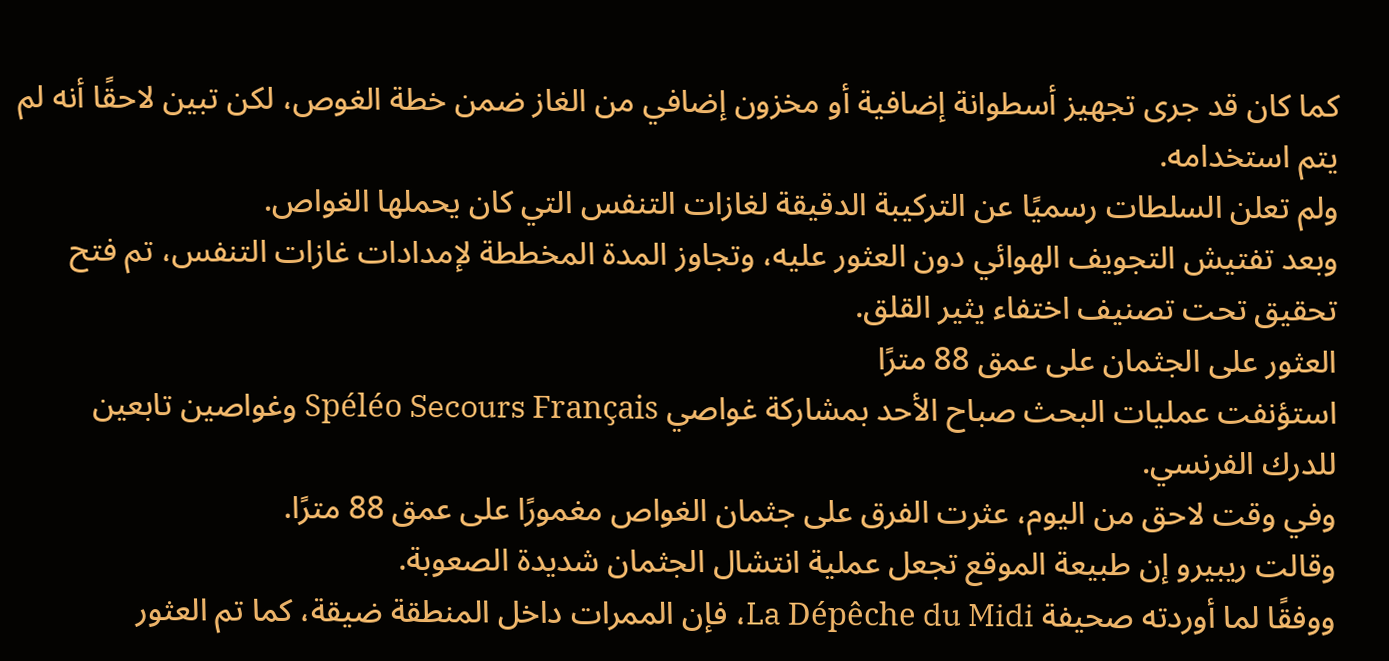كما كان قد جرى تجهيز أسطوانة إضافية أو مخزون إضافي من الغاز ضمن خطة الغوص، لكن تبين لاحقًا أنه لم يتم استخدامه.
ولم تعلن السلطات رسميًا عن التركيبة الدقيقة لغازات التنفس التي كان يحملها الغواص.
وبعد تفتيش التجويف الهوائي دون العثور عليه، وتجاوز المدة المخططة لإمدادات غازات التنفس، تم فتح تحقيق تحت تصنيف اختفاء يثير القلق.
العثور على الجثمان على عمق 88 مترًا
استؤنفت عمليات البحث صباح الأحد بمشاركة غواصي Spéléo Secours Français وغواصين تابعين للدرك الفرنسي.
وفي وقت لاحق من اليوم، عثرت الفرق على جثمان الغواص مغمورًا على عمق 88 مترًا.
وقالت ريبيرو إن طبيعة الموقع تجعل عملية انتشال الجثمان شديدة الصعوبة.
ووفقًا لما أوردته صحيفة La Dépêche du Midi، فإن الممرات داخل المنطقة ضيقة، كما تم العثور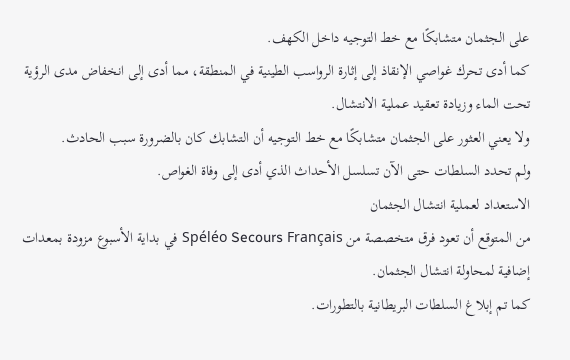على الجثمان متشابكًا مع خط التوجيه داخل الكهف.
كما أدى تحرك غواصي الإنقاذ إلى إثارة الرواسب الطينية في المنطقة، مما أدى إلى انخفاض مدى الرؤية تحت الماء وزيادة تعقيد عملية الانتشال.
ولا يعني العثور على الجثمان متشابكًا مع خط التوجيه أن التشابك كان بالضرورة سبب الحادث.
ولم تحدد السلطات حتى الآن تسلسل الأحداث الذي أدى إلى وفاة الغواص.
الاستعداد لعملية انتشال الجثمان
من المتوقع أن تعود فرق متخصصة من Spéléo Secours Français في بداية الأسبوع مزودة بمعدات إضافية لمحاولة انتشال الجثمان.
كما تم إبلاغ السلطات البريطانية بالتطورات.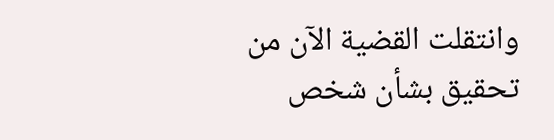وانتقلت القضية الآن من تحقيق بشأن شخص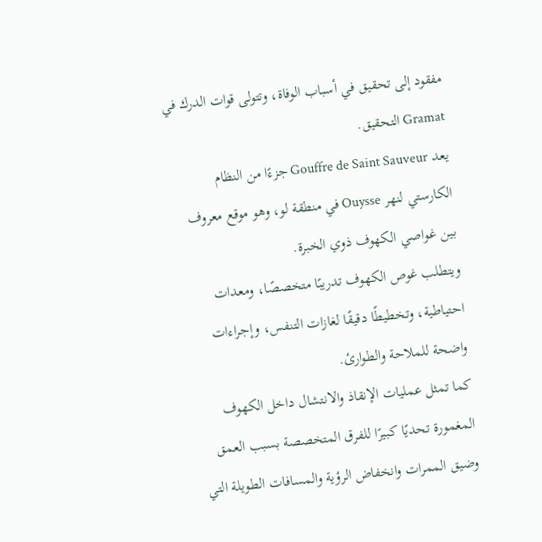مفقود إلى تحقيق في أسباب الوفاة، وتتولى قوات الدرك في Gramat التحقيق.
يعد Gouffre de Saint Sauveur جزءًا من النظام الكارستي لنهر Ouysse في منطقة لو، وهو موقع معروف بين غواصي الكهوف ذوي الخبرة.
ويتطلب غوص الكهوف تدريبًا متخصصًا، ومعدات احتياطية، وتخطيطًا دقيقًا لغازات التنفس، وإجراءات واضحة للملاحة والطوارئ.
كما تمثل عمليات الإنقاذ والانتشال داخل الكهوف المغمورة تحديًا كبيرًا للفرق المتخصصة بسبب العمق وضيق الممرات وانخفاض الرؤية والمسافات الطويلة التي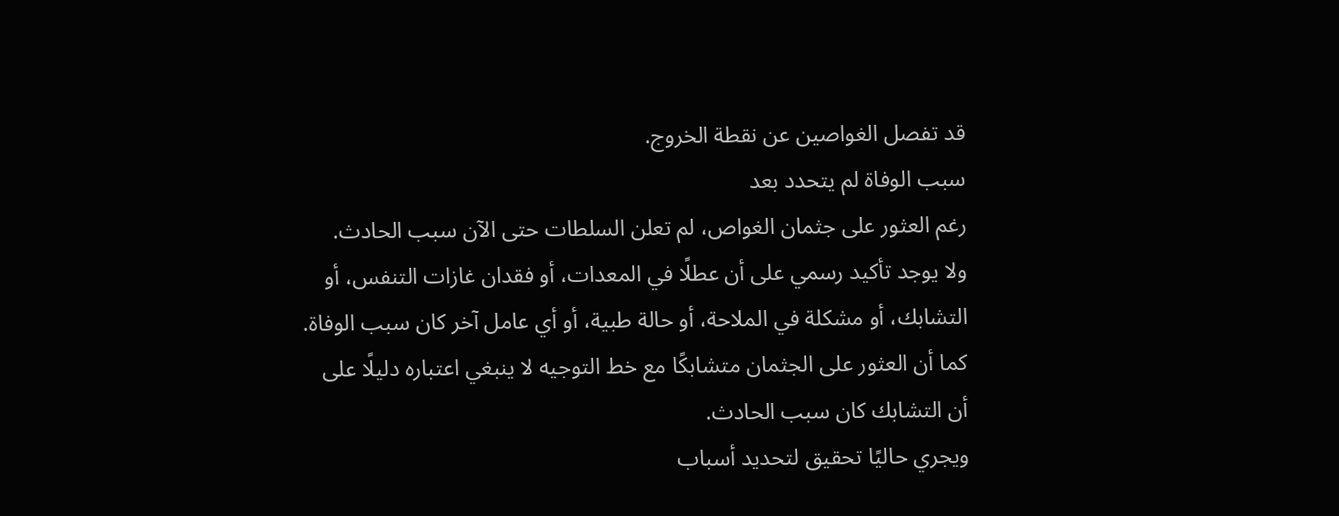قد تفصل الغواصين عن نقطة الخروج.
سبب الوفاة لم يتحدد بعد
رغم العثور على جثمان الغواص، لم تعلن السلطات حتى الآن سبب الحادث.
ولا يوجد تأكيد رسمي على أن عطلًا في المعدات، أو فقدان غازات التنفس، أو التشابك، أو مشكلة في الملاحة، أو حالة طبية، أو أي عامل آخر كان سبب الوفاة.
كما أن العثور على الجثمان متشابكًا مع خط التوجيه لا ينبغي اعتباره دليلًا على أن التشابك كان سبب الحادث.
ويجري حاليًا تحقيق لتحديد أسباب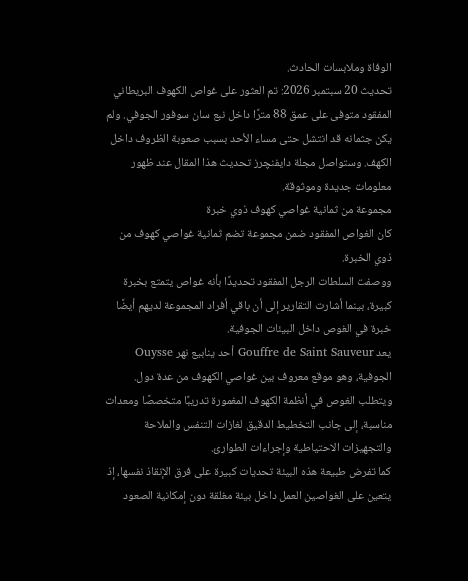الوفاة وملابسات الحادث.
تحديث 20 سبتمبر 2026: تم العثور على غواص الكهوف البريطاني المفقود متوفى على عمق 88 مترًا داخل نبع سان سوفور الجوفي. ولم يكن جثمانه قد انتشل حتى مساء الأحد بسبب صعوبة الظروف داخل الكهف. وستواصل مجلة دايفنچرز تحديث هذا المقال عند ظهور معلومات جديدة وموثوقة.
مجموعة من ثمانية غواصي كهوف ذوي خبرة
كان الغواص المفقود ضمن مجموعة تضم ثمانية غواصي كهوف من ذوي الخبرة.
ووصفت السلطات الرجل المفقود تحديدًا بأنه غواص يتمتع بخبرة كبيرة، بينما أشارت التقارير إلى أن باقي أفراد المجموعة لديهم أيضًا خبرة في الغوص داخل البيئات الجوفية.
يعد Gouffre de Saint Sauveur أحد ينابيع نهر Ouysse الجوفية، وهو موقع معروف بين غواصي الكهوف من عدة دول.
ويتطلب الغوص في أنظمة الكهوف المغمورة تدريبًا متخصصًا ومعدات مناسبة، إلى جانب التخطيط الدقيق لغازات التنفس والملاحة والتجهيزات الاحتياطية وإجراءات الطوارئ.
كما تفرض طبيعة هذه البيئة تحديات كبيرة على فرق الإنقاذ نفسها، إذ يتعين على الغواصين العمل داخل بيئة مغلقة دون إمكانية الصعود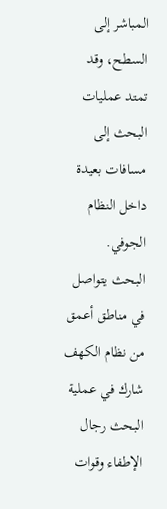المباشر إلى السطح، وقد تمتد عمليات البحث إلى مسافات بعيدة داخل النظام الجوفي.
البحث يتواصل في مناطق أعمق من نظام الكهف
شارك في عملية البحث رجال الإطفاء وقوات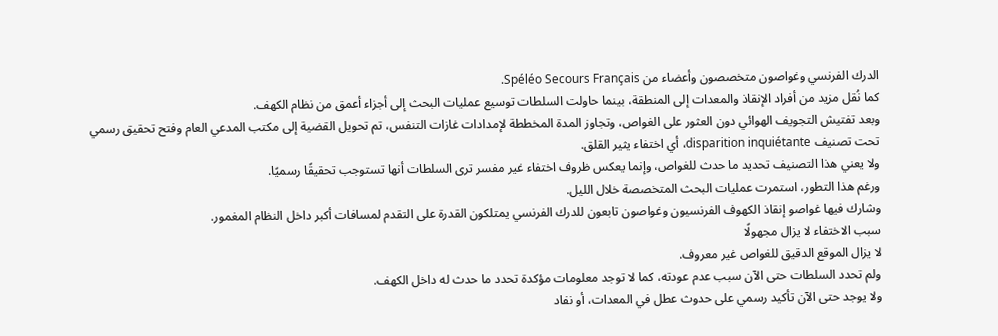الدرك الفرنسي وغواصون متخصصون وأعضاء من Spéléo Secours Français.
كما نُقل مزيد من أفراد الإنقاذ والمعدات إلى المنطقة، بينما حاولت السلطات توسيع عمليات البحث إلى أجزاء أعمق من نظام الكهف.
وبعد تفتيش التجويف الهوائي دون العثور على الغواص، وتجاوز المدة المخططة لإمدادات غازات التنفس، تم تحويل القضية إلى مكتب المدعي العام وفتح تحقيق رسمي تحت تصنيف disparition inquiétante، أي اختفاء يثير القلق.
ولا يعني هذا التصنيف تحديد ما حدث للغواص، وإنما يعكس ظروف اختفاء غير مفسر ترى السلطات أنها تستوجب تحقيقًا رسميًا.
ورغم هذا التطور، استمرت عمليات البحث المتخصصة خلال الليل.
وشارك فيها غواصو إنقاذ الكهوف الفرنسيون وغواصون تابعون للدرك الفرنسي يمتلكون القدرة على التقدم لمسافات أكبر داخل النظام المغمور.
سبب الاختفاء لا يزال مجهولًا
لا يزال الموقع الدقيق للغواص غير معروف.
ولم تحدد السلطات حتى الآن سبب عدم عودته، كما لا توجد معلومات مؤكدة تحدد ما حدث له داخل الكهف.
ولا يوجد حتى الآن تأكيد رسمي على حدوث عطل في المعدات، أو نفاد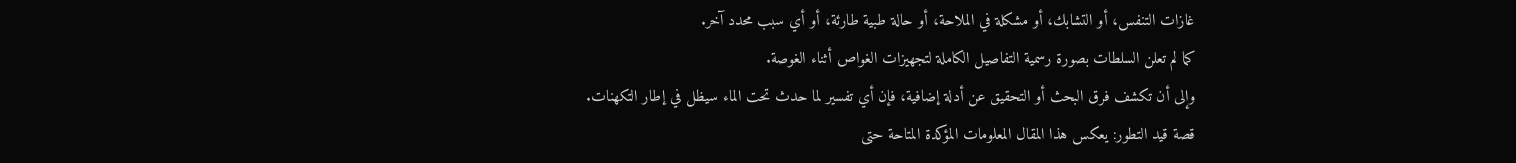غازات التنفس، أو التشابك، أو مشكلة في الملاحة، أو حالة طبية طارئة، أو أي سبب محدد آخر.
كما لم تعلن السلطات بصورة رسمية التفاصيل الكاملة لتجهيزات الغواص أثناء الغوصة.
وإلى أن تكشف فرق البحث أو التحقيق عن أدلة إضافية، فإن أي تفسير لما حدث تحت الماء سيظل في إطار التكهنات.
قصة قيد التطور: يعكس هذا المقال المعلومات المؤكدة المتاحة حتى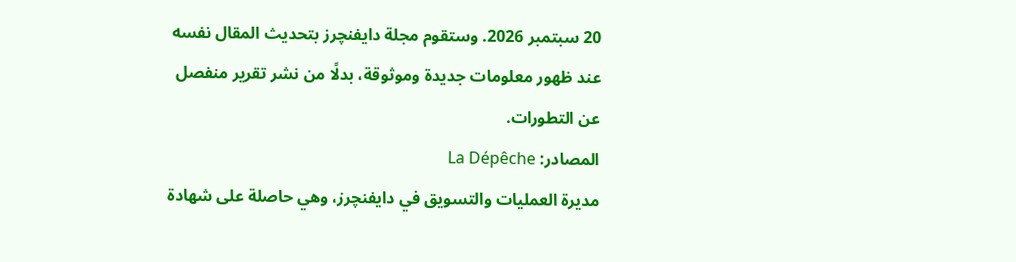20 سبتمبر 2026. وستقوم مجلة دايفنچرز بتحديث المقال نفسه عند ظهور معلومات جديدة وموثوقة، بدلًا من نشر تقرير منفصل عن التطورات.
المصادر: La Dépêche
مديرة العمليات والتسويق في دايفنچرز، وهي حاصلة على شهادة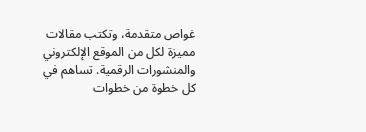غواص متقدمة، وتكتب مقالات مميزة لكل من الموقع الإلكتروني والمنشورات الرقمية. تساهم في كل خطوة من خطوات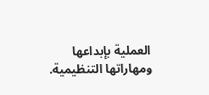العملية بإبداعها ومهاراتها التنظيمية.